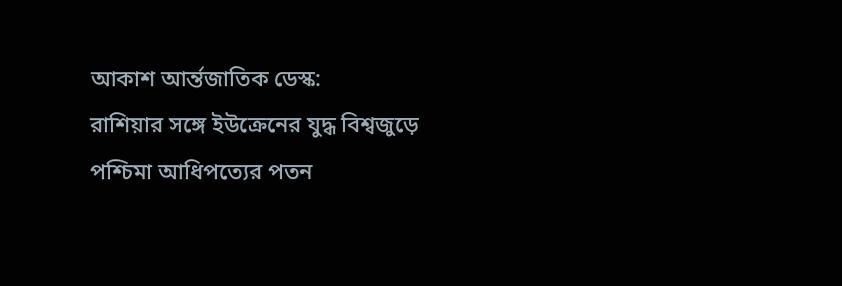আকাশ আর্ন্তজাতিক ডেস্ক:
রাশিয়ার সঙ্গে ইউক্রেনের যুদ্ধ বিশ্বজুড়ে পশ্চিমা আধিপত্যের পতন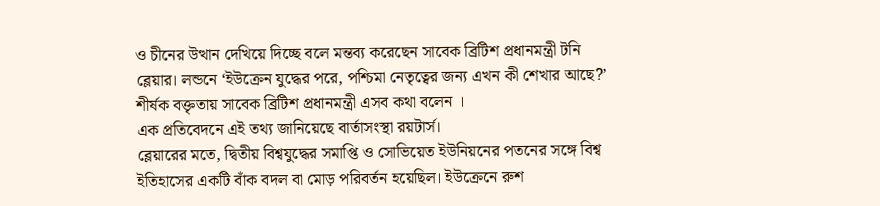ও চীনের উত্থান দেখিয়ে দিচ্ছে বলে মন্তব্য করেছেন সাবেক ব্রিটিশ প্রধানমন্ত্রী টনি ব্লেয়ার। লন্ডনে ‘ইউক্রেন যুদ্ধের পরে, পশ্চিমা নেতৃত্বের জন্য এখন কী শেখার আছে?’ শীর্ষক বক্তৃতায় সাবেক ব্রিটিশ প্রধানমন্ত্রী এসব কথা বলেন ।
এক প্রতিবেদনে এই তথ্য জানিয়েছে বার্তাসংস্থা রয়টার্স।
ব্লেয়ারের মতে, দ্বিতীয় বিশ্বযুদ্ধের সমাপ্তি ও সোভিয়েত ইউনিয়নের পতনের সঙ্গে বিশ্ব ইতিহাসের একটি বাঁক বদল বা মোড় পরিবর্তন হয়েছিল। ইউক্রেনে রুশ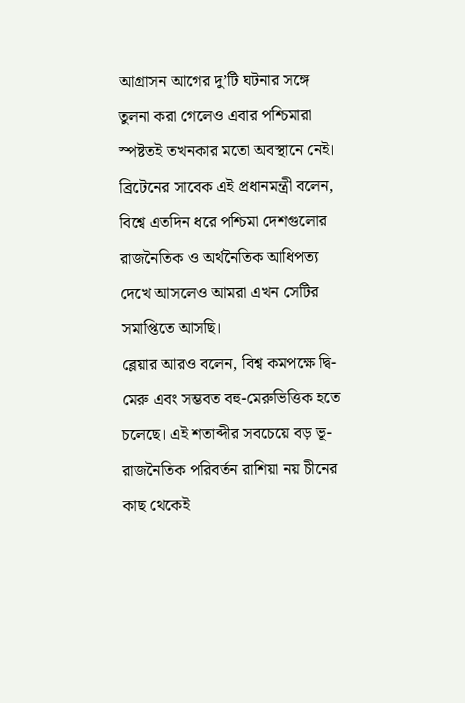আগ্রাসন আগের দু’টি ঘটনার সঙ্গে তুলনা করা গেলেও এবার পশ্চিমারা স্পষ্টতই তখনকার মতো অবস্থানে নেই।
ব্রিটেনের সাবেক এই প্রধানমন্ত্রী বলেন, বিশ্বে এতদিন ধরে পশ্চিমা দেশগুলোর রাজনৈতিক ও অর্থনৈতিক আধিপত্য দেখে আসলেও আমরা এখন সেটির সমাপ্তিতে আসছি।
ব্লেয়ার আরও বলেন, বিশ্ব কমপক্ষে দ্বি-মেরু এবং সম্ভবত বহু-মেরুভিত্তিক হতে চলেছে। এই শতাব্দীর সবচেয়ে বড় ভূ-রাজনৈতিক পরিবর্তন রাশিয়া নয় চীনের কাছ থেকেই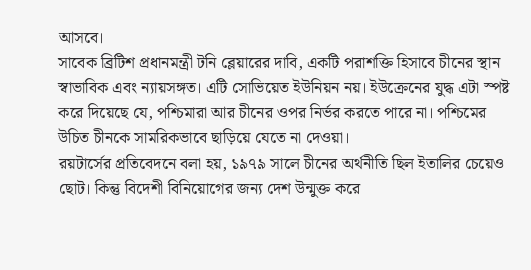আসবে।
সাবেক ব্রিটিশ প্রধানমন্ত্রী টনি ব্লেয়ারের দাবি, একটি পরাশক্তি হিসাবে চীনের স্থান স্বাভাবিক এবং ন্যায়সঙ্গত। এটি সোভিয়েত ইউনিয়ন নয়। ইউক্রেনের যুদ্ধ এটা স্পষ্ট করে দিয়েছে যে, পশ্চিমারা আর চীনের ওপর নির্ভর করতে পারে না। পশ্চিমের উচিত চীনকে সামরিকভাবে ছাড়িয়ে যেতে না দেওয়া।
রয়টার্সের প্রতিবেদনে বলা হয়, ১৯৭৯ সালে চীনের অর্থনীতি ছিল ইতালির চেয়েও ছোট। কিন্তু বিদেশী বিনিয়োগের জন্য দেশ উন্মুক্ত করে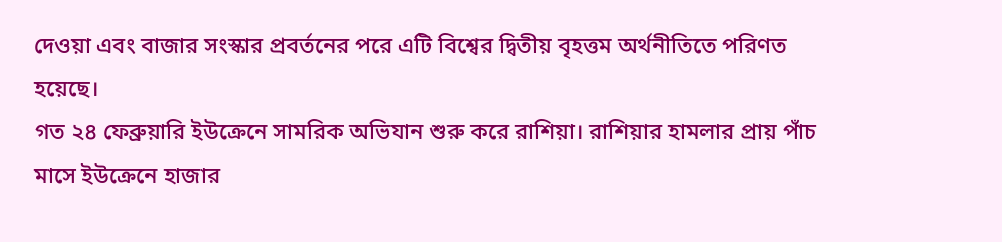দেওয়া এবং বাজার সংস্কার প্রবর্তনের পরে এটি বিশ্বের দ্বিতীয় বৃহত্তম অর্থনীতিতে পরিণত হয়েছে।
গত ২৪ ফেব্রুয়ারি ইউক্রেনে সামরিক অভিযান শুরু করে রাশিয়া। রাশিয়ার হামলার প্রায় পাঁচ মাসে ইউক্রেনে হাজার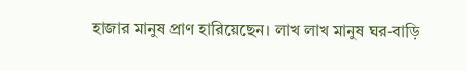হাজার মানুষ প্রাণ হারিয়েছেন। লাখ লাখ মানুষ ঘর-বাড়ি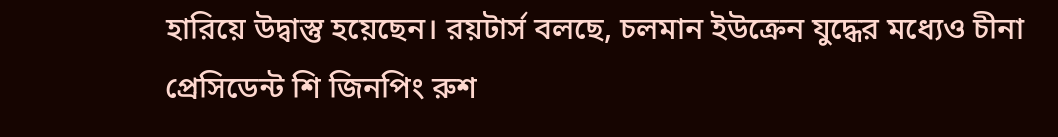হারিয়ে উদ্বাস্তু হয়েছেন। রয়টার্স বলছে, চলমান ইউক্রেন যুদ্ধের মধ্যেও চীনা প্রেসিডেন্ট শি জিনপিং রুশ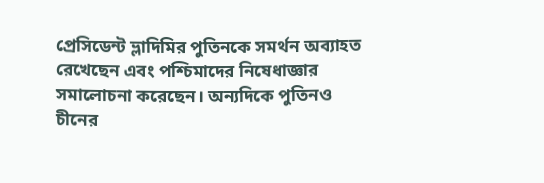প্রেসিডেন্ট ভ্লাদিমির পুতিনকে সমর্থন অব্যাহত রেখেছেন এবং পশ্চিমাদের নিষেধাজ্ঞার সমালোচনা করেছেন। অন্যদিকে পুতিনও চীনের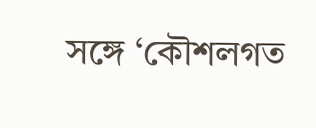সঙ্গে ‘কৌশলগত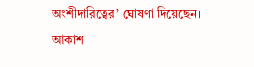অংশীদারিত্বের’ ঘোষণা দিয়েছেন।
আকাশ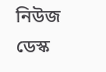নিউজ ডেস্ক